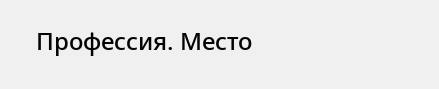Профессия. Место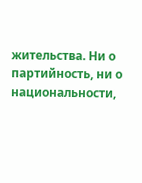жительства. Ни о партийность, ни о национальности,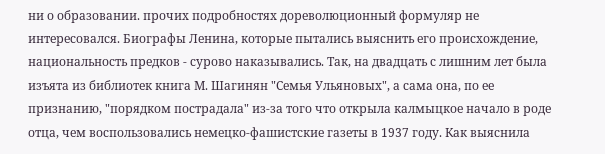ни о образовании. прочих подробностях дореволюционный формуляр не интересовался. Биографы Ленина, которые пытались выяснить его происхождение, национальность предков - сурово наказывались. Так, на двадцать с лишним лет была изъята из библиотек книга М. Шагинян "Семья Ульяновых", а сама она, по ее признанию, "порядком пострадала" из-за того что открыла калмыцкое начало в роде отца, чем воспользовались немецко-фашистские газеты в 1937 году. Как выяснила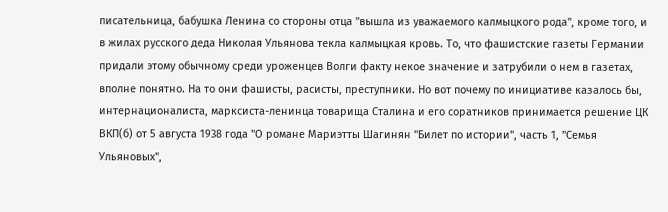писательница, бабушка Ленина со стороны отца "вышла из уважаемого калмыцкого рода", кроме того, и в жилах русского деда Николая Ульянова текла калмыцкая кровь. То, что фашистские газеты Германии придали этому обычному среди уроженцев Волги факту некое значение и затрубили о нем в газетах, вполне понятно. На то они фашисты, расисты, преступники. Но вот почему по инициативе казалось бы, интернационалиста, марксиста-ленинца товарища Сталина и его соратников принимается решение ЦК ВКП(б) от 5 августа 1938 года "О романе Мариэтты Шагинян "Билет по истории", часть 1, "Семья Ульяновых",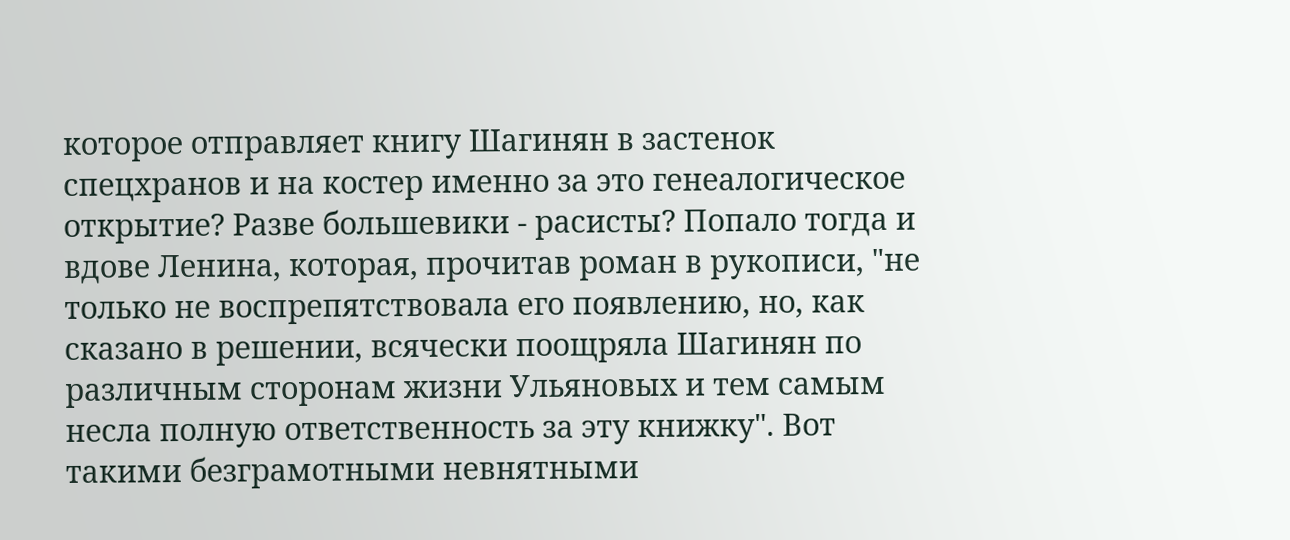которое отправляет книгу Шагинян в застенок спецхранов и на костер именно за это генеалогическое открытие? Разве большевики - расисты? Попало тогда и вдове Ленина, которая, прочитав роман в рукописи, "не только не воспрепятствовала его появлению, но, как сказано в решении, всячески поощряла Шагинян по различным сторонам жизни Ульяновых и тем самым несла полную ответственность за эту книжку". Вот такими безграмотными невнятными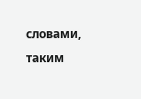словами, таким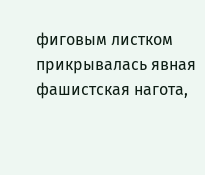фиговым листком прикрывалась явная фашистская нагота,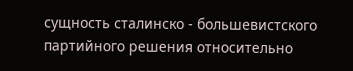сущность сталинско - большевистского партийного решения относительно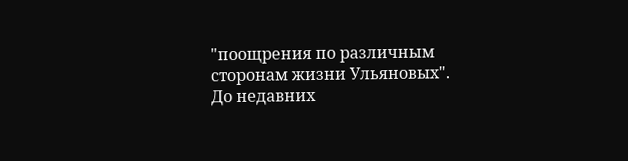"поощрения по различным сторонам жизни Ульяновых". До недавних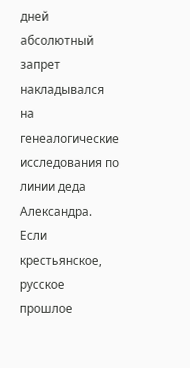дней абсолютный запрет накладывался на генеалогические исследования по линии деда Александра. Если крестьянское, русское прошлое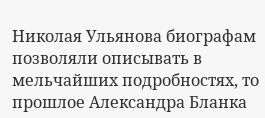Николая Ульянова биографам позволяли описывать в мельчайших подробностях, то прошлое Александра Бланка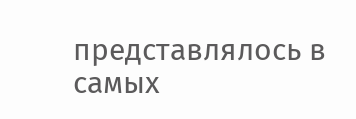представлялось в самых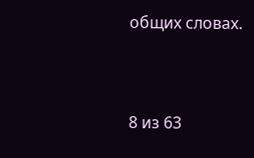общих словах.


8 из 63